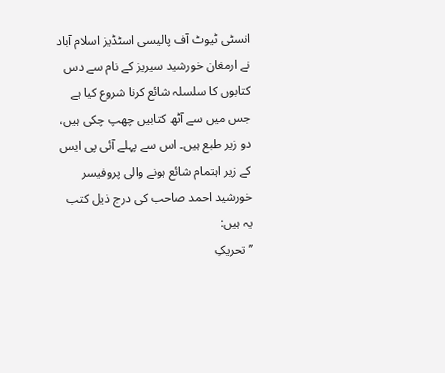انسٹی ٹیوٹ آف پالیسی اسٹڈیز اسلام آباد نے ارمغان خورشید سیریز کے نام سے دس کتابوں کا سلسلہ شائع کرنا شروع کیا ہے جس میں سے آٹھ کتابیں چھپ چکی ہیں، دو زیر طبع ہیں۔ اس سے پہلے آئی پی ایس کے زیر اہتمام شائع ہونے والی پروفیسر خورشید احمد صاحب کی درج ذیل کتب یہ ہیں:
’’تحریکِ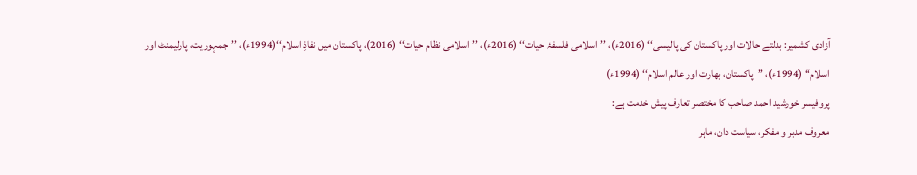آزادی کشمیر: بدلتے حالات اور پاکستان کی پالیسی‘‘ (2016ء)، ’’اسلامی فلسفۂ حیات‘‘ (2016ء)، ’’اسلامی نظام حیات‘‘ (2016)، پاکستان میں نفاذِ اسلام‘‘(1994ء)، ’’جمہوریت، پارلیمنٹ اور اسلام‘‘ (1994ء)، ’’پاکستان، بھارت اور عالم اسلام‘‘ (1994ء)
پروفیسر خورشید احمد صاحب کا مختصر تعارف پیش خدمت ہے:
معروف مدبر و مفکر، سیاست دان، ماہر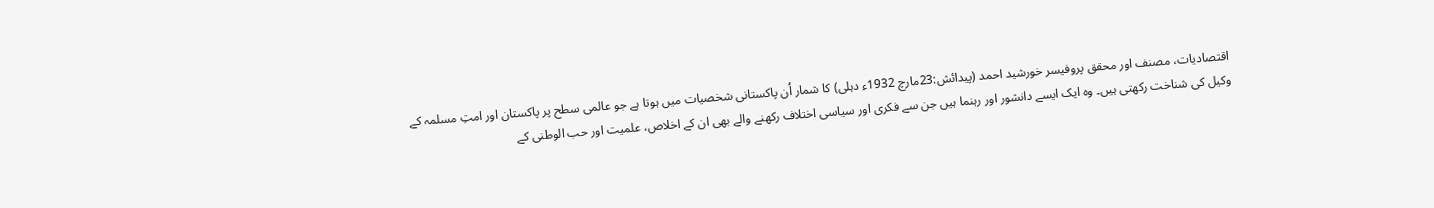اقتصادیات، مصنف اور محقق پروفیسر خورشید احمد (پیدائش:23مارچ 1932ء دہلی) کا شمار اُن پاکستانی شخصیات میں ہوتا ہے جو عالمی سطح پر پاکستان اور امتِ مسلمہ کے وکیل کی شناخت رکھتی ہیں۔ وہ ایک ایسے دانشور اور رہنما ہیں جن سے فکری اور سیاسی اختلاف رکھنے والے بھی ان کے اخلاص، علمیت اور حب الوطنی کے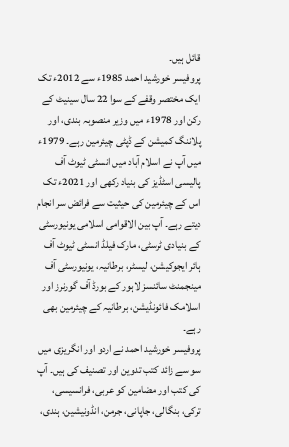قائل ہیں۔
پروفیسر خورشید احمد 1985ء سے 2012ء تک ایک مختصر وقفے کے سوا 22 سال سینیٹ کے رکن اور 1978ء میں وزیر منصوبہ بندی، اور پلاننگ کمیشن کے ڈپٹی چیئرمین رہے۔ 1979ء میں آپ نے اسلام آباد میں انسٹی ٹیوٹ آف پالیسی اسٹڈیز کی بنیاد رکھی اور 2021ء تک اس کے چیئرمین کی حیثیت سے فرائض سر انجام دیتے رہے۔ آپ بین الاقوامی اسلامی یونیورسٹی کے بنیادی ٹرسٹی، مارک فیلڈ انسٹی ٹیوٹ آف ہائر ایجوکیشن، لیسٹر، برطانیہ، یونیورسٹی آف مینجمنٹ سائنسز لاہور کے بورڈ آف گورنرز اور اسلامک فائونڈیشن، برطانیہ کے چیئرمین بھی رہے۔
پروفیسر خورشید احمد نے اردو اور انگریزی میں سو سے زائد کتب تدوین اور تصنیف کی ہیں۔ آپ کی کتب اور مضامین کو عربی، فرانسیسی، ترکی، بنگالی، جاپانی، جرمن، انڈونیشین، ہندی،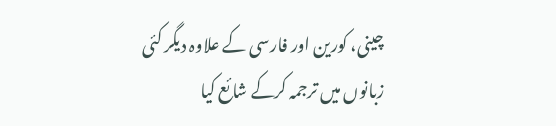چینی، کورین اور فارسی کے علاوہ دیگر کئی زبانوں میں ترجمہ کرکے شائع کیا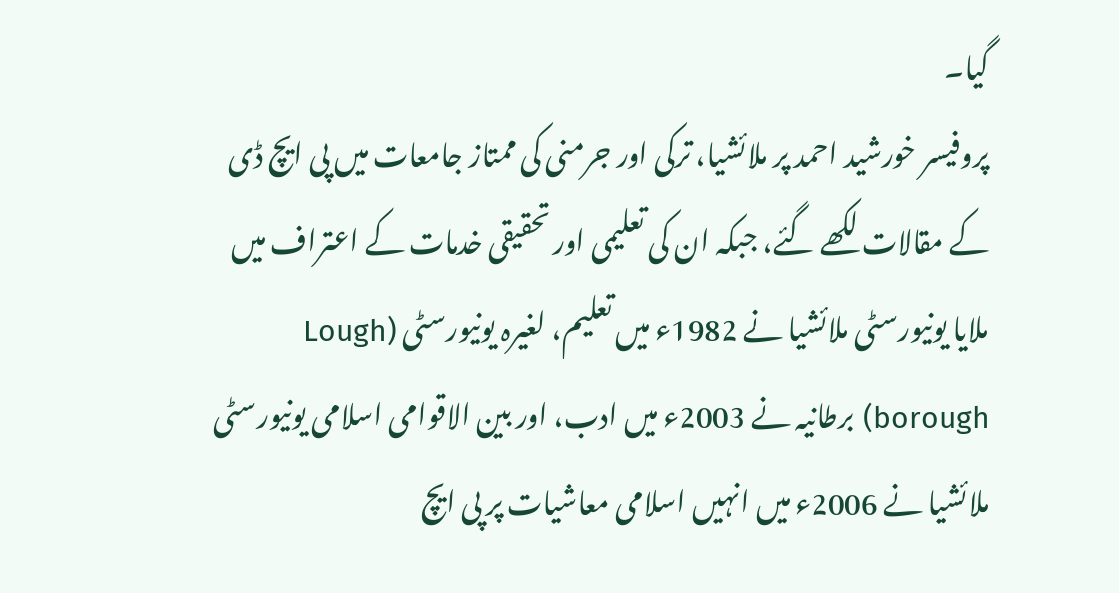گیا۔
پروفیسر خورشید احمد پر ملائشیا، ترکی اور جرمنی کی ممتاز جامعات میں پی ایچ ڈی کے مقالات لکھے گئے، جبکہ ان کی تعلیمی اور تحقیقی خدمات کے اعتراف میں ملایا یونیورسٹی ملائشیا نے 1982ء میں تعلیم، لغیرہ یونیورسٹی (Lough borough) برطانیہ نے 2003ء میں ادب، اور بین الاقوامی اسلامی یونیورسٹی ملائشیا نے 2006ء میں انہیں اسلامی معاشیات پر پی ایچ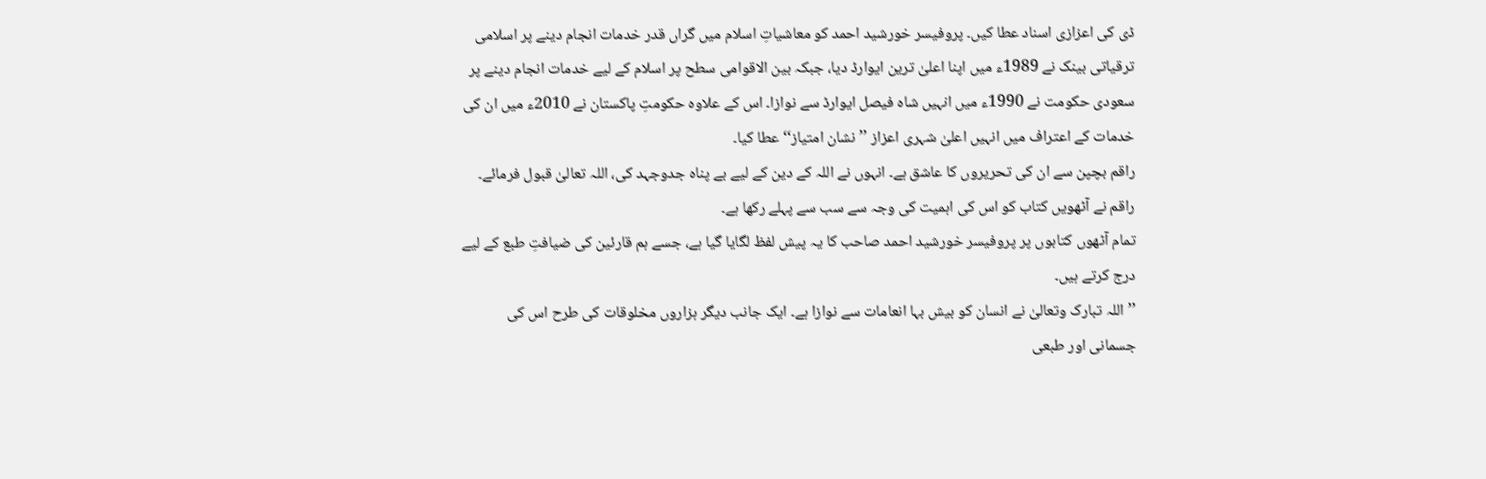ڈی کی اعزازی اسناد عطا کیں۔ پروفیسر خورشید احمد کو معاشیاتِ اسلام میں گراں قدر خدمات انجام دینے پر اسلامی ترقیاتی بینک نے 1989ء میں اپنا اعلیٰ ترین ایوارڈ دیا، جبکہ بین الاقوامی سطح پر اسلام کے لیے خدمات انجام دینے پر سعودی حکومت نے 1990ء میں انہیں شاہ فیصل ایوارڈ سے نوازا۔ اس کے علاوہ حکومتِ پاکستان نے 2010ء میں ان کی خدمات کے اعتراف میں انہیں اعلیٰ شہری اعزاز ’’نشان امتیاز‘‘ عطا کیا۔
راقم بچپن سے ان کی تحریروں کا عاشق ہے۔ انہوں نے اللہ کے دین کے لیے بے پناہ جدوجہد کی، اللہ تعالیٰ قبول فرمائے۔ راقم نے آٹھویں کتاب کو اس کی اہمیت کی وجہ سے سب سے پہلے رکھا ہے۔
تمام آٹھوں کتابوں پر پروفیسر خورشید احمد صاحب کا یہ پیش لفظ لگایا گیا ہے، جسے ہم قارئین کی ضیافتِ طبع کے لیے درج کرتے ہیں۔
’’اللہ تبارک وتعالیٰ نے انسان کو بیش بہا انعامات سے نوازا ہے۔ ایک جانب دیگر ہزاروں مخلوقات کی طرح اس کی جسمانی اور طبعی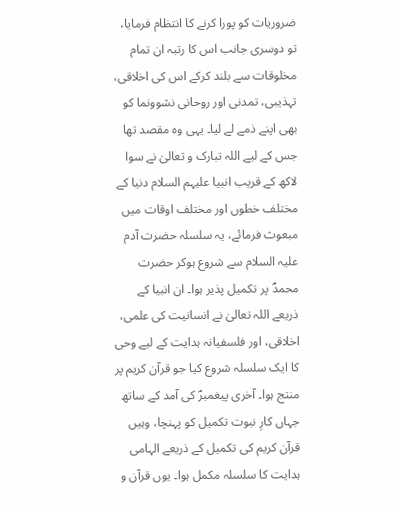ضروریات کو پورا کرنے کا انتظام فرمایا، تو دوسری جانب اس کا رتبہ ان تمام مخلوقات سے بلند کرکے اس کی اخلاقی، تہذیبی، تمدنی اور روحانی نشوونما کو بھی اپنے ذمے لے لیا۔ یہی وہ مقصد تھا جس کے لیے اللہ تبارک و تعالیٰ نے سوا لاکھ کے قریب انبیا علیہم السلام دنیا کے مختلف خطوں اور مختلف اوقات میں مبعوث فرمائے، یہ سلسلہ حضرت آدم علیہ السلام سے شروع ہوکر حضرت محمدؐ پر تکمیل پذیر ہوا۔ ان انبیا کے ذریعے اللہ تعالیٰ نے انسانیت کی علمی، اخلاقی، اور فلسفیانہ ہدایت کے لیے وحی کا ایک سلسلہ شروع کیا جو قرآن کریم پر منتج ہوا۔ آخری پیغمبرؐ کی آمد کے ساتھ جہاں کارِ نبوت تکمیل کو پہنچا، وہیں قرآن کریم کی تکمیل کے ذریعے الہامی ہدایت کا سلسلہ مکمل ہوا۔ یوں قرآن و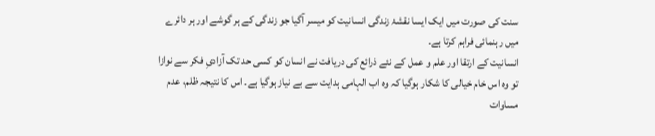سنت کی صورت میں ایک ایسا نقشۂ زندگی انسانیت کو میسر آگیا جو زندگی کے ہر گوشے اور ہر دائرے میں رہنمائی فراہم کرتا ہے۔
انسانیت کے ارتقا اور علم و عمل کے نئے ذرائع کی دریافت نے انسان کو کسی حد تک آزادیِ فکر سے نوازا تو وہ اس خام خیالی کا شکار ہوگیا کہ وہ اب الہامی ہدایت سے بے نیاز ہوگیا ہے۔ اس کا نتیجہ ظلم، عدم مساوات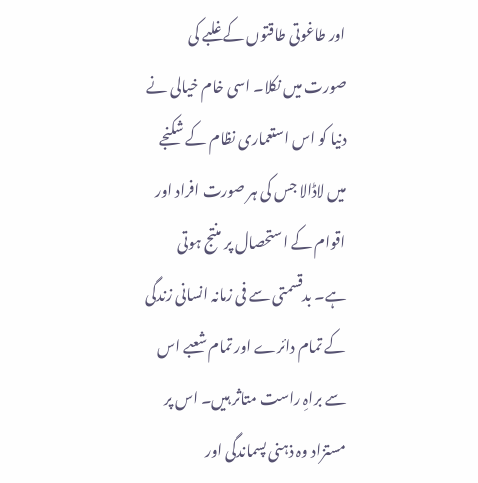اور طاغوتی طاقتوں کے غلبے کی صورت میں نکلا۔ اسی خام خیالی نے دنیا کو اس استعماری نظام کے شکنجے میں لاڈالا جس کی ہر صورت افراد اور اقوام کے استحصال پر منتج ہوتی ہے۔ بدقسمتی سے فی زمانہ انسانی زندگی کے تمام دائرے اور تمام شعبے اس سے براہِ راست متاثر ہیں۔ اس پر مستزاد وہ ذہنی پسماندگی اور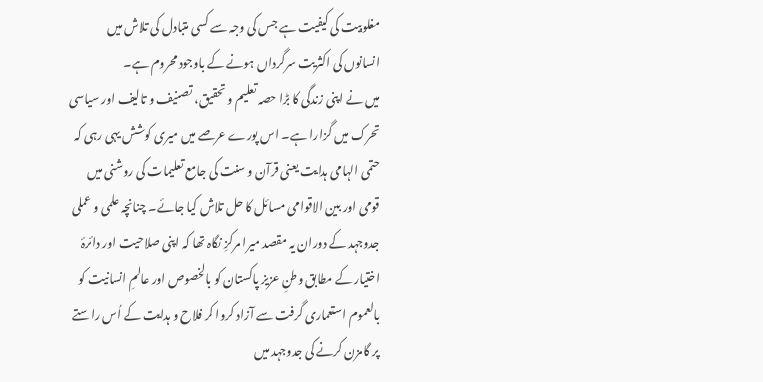مغلوبیت کی کیفیت ہے جس کی وجہ سے کسی متبادل کی تلاش میں انسانوں کی اکثریت سرگرداں ہونے کے باوجود محروم ہے۔
میں نے اپنی زندگی کا بڑا حصہ تعلیم و تحقیق، تصنیف و تالیف اور سیاسی تحرک میں گزارا ہے۔ اس پورے عرصے میں میری کوشش یہی رہی کہ حتمی الہامی ہدایت یعنی قرآن و سنت کی جامع تعلیمات کی روشنی میں قومی اور بین الاقوامی مسائل کا حل تلاش کیا جائے۔ چنانچہ علمی و عملی جدوجہد کے دوران یہ مقصد میرا مرکزِ نگاہ تھا کہ اپنی صلاحیت اور دائرۂ اختیار کے مطابق وطنِ عزیز پاکستان کو بالخصوص اور عالمِ انسانیت کو بالعموم استعماری گرفت سے آزاد کروا کر فلاح و ہدایت کے اُس راستے پر گامزن کرنے کی جدوجہد میں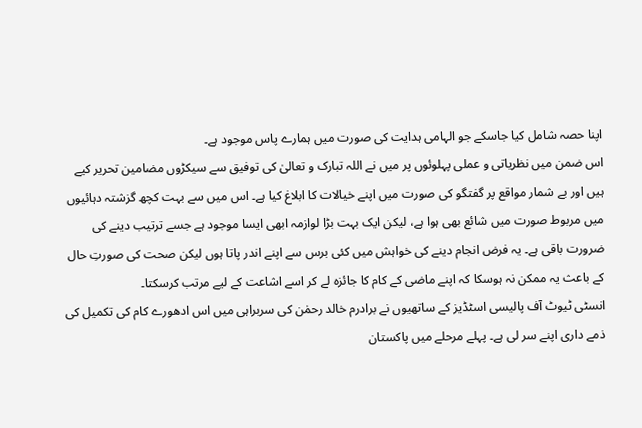اپنا حصہ شامل کیا جاسکے جو الہامی ہدایت کی صورت میں ہمارے پاس موجود ہے۔
اس ضمن میں نظریاتی و عملی پہلوئوں پر میں نے اللہ تبارک و تعالیٰ کی توفیق سے سیکڑوں مضامین تحریر کیے ہیں اور بے شمار مواقع پر گفتگو کی صورت میں اپنے خیالات کا ابلاغ کیا ہے۔ اس میں سے بہت کچھ گزشتہ دہائیوں میں مربوط صورت میں شائع بھی ہوا ہے، لیکن ایک بہت بڑا لوازمہ ابھی ایسا موجود ہے جسے ترتیب دینے کی ضرورت باقی ہے۔ یہ فرض انجام دینے کی خواہش میں کئی برس سے اپنے اندر پاتا ہوں لیکن صحت کی صورتِ حال کے باعث یہ ممکن نہ ہوسکا کہ اپنے ماضی کے کام کا جائزہ لے کر اسے اشاعت کے لیے مرتب کرسکتا۔
انسٹی ٹیوٹ آف پالیسی اسٹڈیز کے ساتھیوں نے برادرم خالد رحمٰن کی سربراہی میں اس ادھورے کام کی تکمیل کی ذمے داری اپنے سر لی ہے۔ پہلے مرحلے میں پاکستان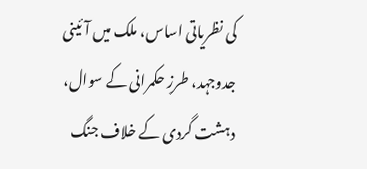کی نظریاتی اساس، ملک میں آئینی جدوجہد، طرزِ حکمرانی کے سوال، دہشت گردی کے خلاف جنگ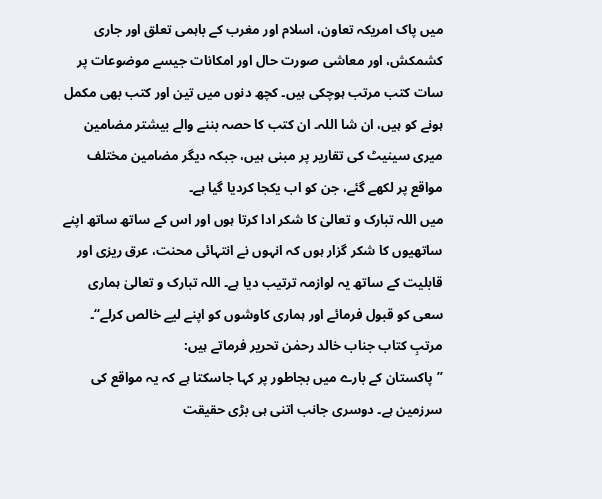میں پاک امریکہ تعاون، اسلام اور مغرب کے باہمی تعلق اور جاری کشمکش، اور معاشی صورت حال اور امکانات جیسے موضوعات پر سات کتب مرتب ہوچکی ہیں۔ کچھ دنوں میں تین اور کتب بھی مکمل ہونے کو ہیں، ان شا اللہ۔ ان کتب کا حصہ بننے والے بیشتر مضامین میری سینیٹ کی تقاریر پر مبنی ہیں، جبکہ دیگر مضامین مختلف مواقع پر لکھے گئے، جن کو اب یکجا کردیا گیا ہے۔
میں اللہ تبارک و تعالیٰ کا شکر ادا کرتا ہوں اور اس کے ساتھ ساتھ اپنے ساتھیوں کا شکر گزار ہوں کہ انہوں نے انتہائی محنت، عرق ریزی اور قابلیت کے ساتھ یہ لوازمہ ترتیب دیا ہے۔ اللہ تبارک و تعالیٰ ہماری سعی کو قبول فرمائے اور ہماری کاوشوں کو اپنے لیے خالص کرلے‘‘۔
مرتبِ کتاب جناب خالد رحمٰن تحریر فرماتے ہیں:
’’پاکستان کے بارے میں بجاطور پر کہا جاسکتا ہے کہ یہ مواقع کی سرزمین ہے۔ دوسری جانب اتنی ہی بڑی حقیقت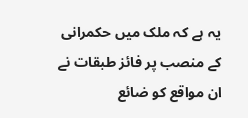یہ ہے کہ ملک میں حکمرانی کے منصب پر فائز طبقات نے ان مواقع کو ضائع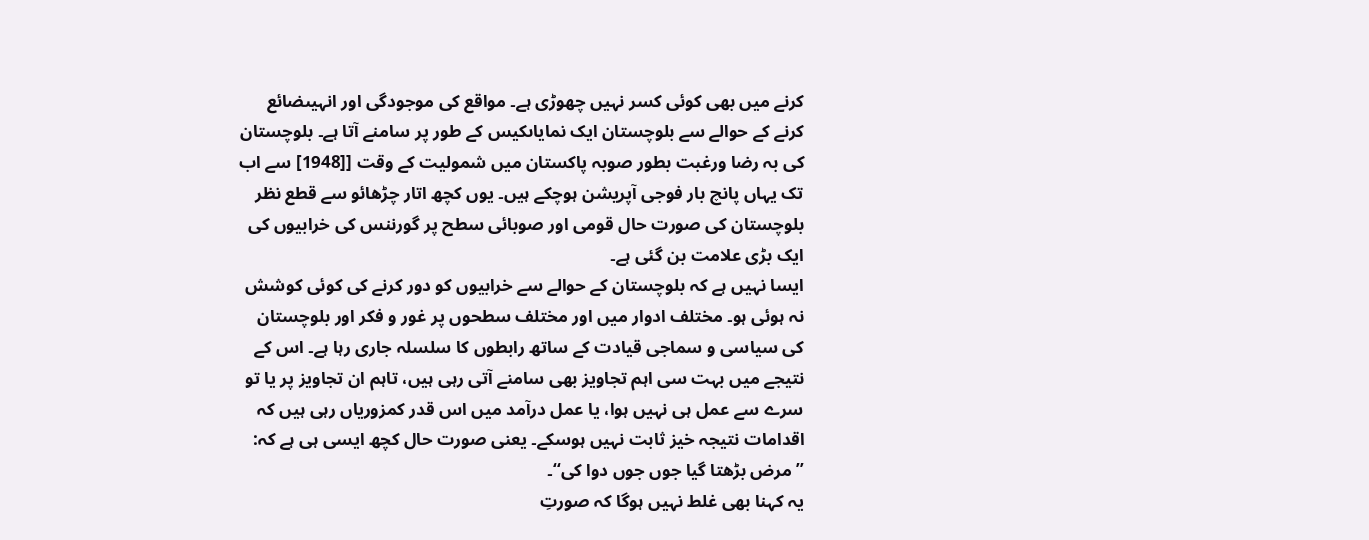کرنے میں بھی کوئی کسر نہیں چھوڑی ہے۔ مواقع کی موجودگی اور انہیںضائع کرنے کے حوالے سے بلوچستان ایک نمایاںکیس کے طور پر سامنے آتا ہے۔ بلوچستان کی بہ رضا ورغبت بطور صوبہ پاکستان میں شمولیت کے وقت [[1948] سے اب تک یہاں پانچ بار فوجی آپریشن ہوچکے ہیں۔ یوں کچھ اتار چڑھائو سے قطع نظر بلوچستان کی صورت حال قومی اور صوبائی سطح پر گورننس کی خرابیوں کی ایک بڑی علامت بن گئی ہے۔
ایسا نہیں ہے کہ بلوچستان کے حوالے سے خرابیوں کو دور کرنے کی کوئی کوشش نہ ہوئی ہو۔ مختلف ادوار میں اور مختلف سطحوں پر غور و فکر اور بلوچستان کی سیاسی و سماجی قیادت کے ساتھ رابطوں کا سلسلہ جاری رہا ہے۔ اس کے نتیجے میں بہت سی اہم تجاویز بھی سامنے آتی رہی ہیں، تاہم ان تجاویز پر یا تو سرے سے عمل ہی نہیں ہوا، یا عمل درآمد میں اس قدر کمزوریاں رہی ہیں کہ اقدامات نتیجہ خیز ثابت نہیں ہوسکے۔ یعنی صورت حال کچھ ایسی ہی ہے کہ: ’’مرض بڑھتا گیا جوں جوں دوا کی‘‘۔
یہ کہنا بھی غلط نہیں ہوگا کہ صورتِ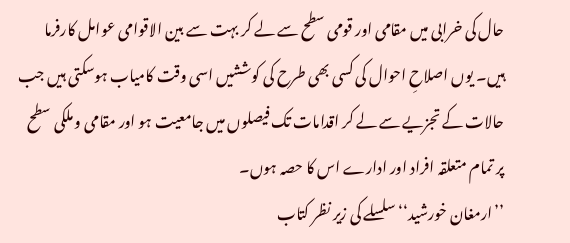حال کی خرابی میں مقامی اور قومی سطح سے لے کر بہت سے بین الاقوامی عوامل کارفرما ہیں۔ یوں اصلاحِ احوال کی کسی بھی طرح کی کوششیں اسی وقت کامیاب ہوسکتی ہیں جب حالات کے تجزیے سے لے کر اقدامات تک فیصلوں میں جامعیت ہو اور مقامی و ملکی سطح پر تمام متعلقہ افراد اور ادارے اس کا حصہ ہوں۔
’’ارمغان خورشید‘‘ سلسلے کی زیر نظر کتاب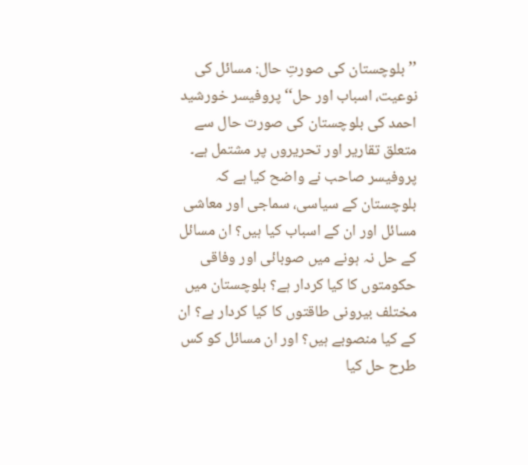’’بلوچستان کی صورتِ حال: مسائل کی نوعیت، اسباب اور حل‘‘ پروفیسر خورشید احمد کی بلوچستان کی صورت حال سے متعلق تقاریر اور تحریروں پر مشتمل ہے۔ پروفیسر صاحب نے واضح کیا ہے کہ بلوچستان کے سیاسی، سماجی اور معاشی مسائل اور ان کے اسباب کیا ہیں؟ ان مسائل کے حل نہ ہونے میں صوبائی اور وفاقی حکومتوں کا کیا کردار ہے؟ بلوچستان میں مختلف بیرونی طاقتوں کا کیا کردار ہے؟ ان کے کیا منصوبے ہیں؟ اور ان مسائل کو کس طرح حل کیا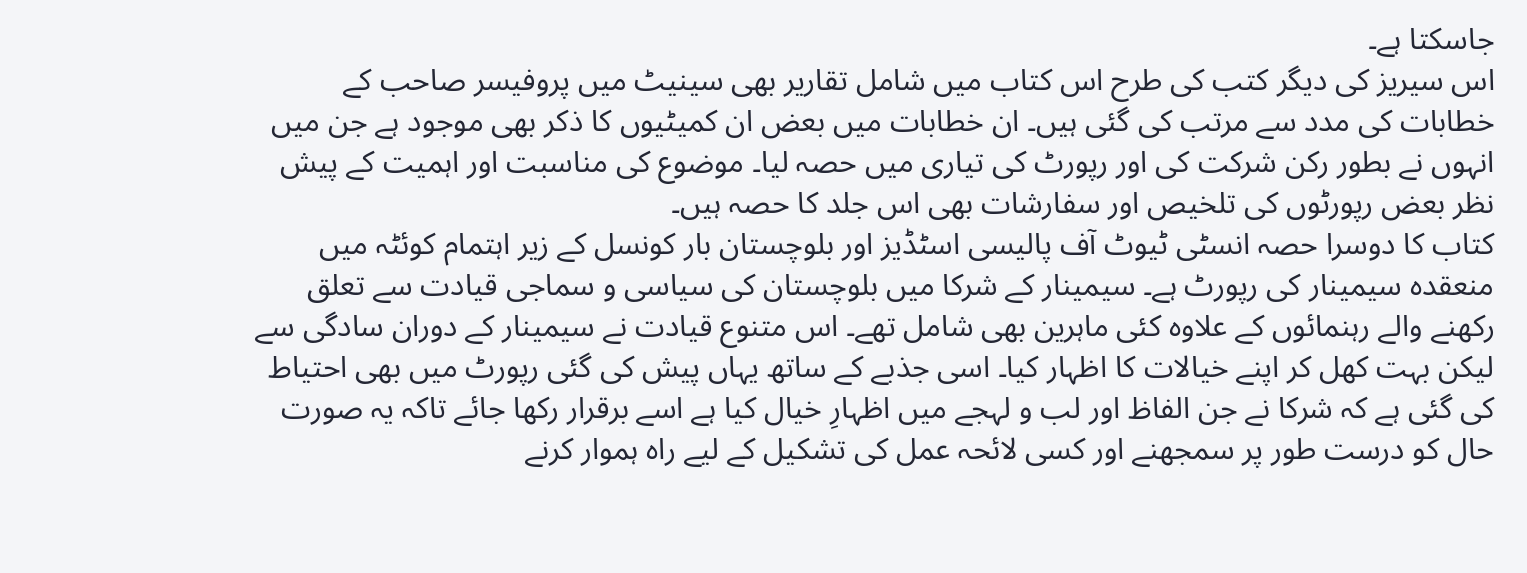جاسکتا ہے۔
اس سیریز کی دیگر کتب کی طرح اس کتاب میں شامل تقاریر بھی سینیٹ میں پروفیسر صاحب کے خطابات کی مدد سے مرتب کی گئی ہیں۔ ان خطابات میں بعض ان کمیٹیوں کا ذکر بھی موجود ہے جن میں انہوں نے بطور رکن شرکت کی اور رپورٹ کی تیاری میں حصہ لیا۔ موضوع کی مناسبت اور اہمیت کے پیش نظر بعض رپورٹوں کی تلخیص اور سفارشات بھی اس جلد کا حصہ ہیں۔
کتاب کا دوسرا حصہ انسٹی ٹیوٹ آف پالیسی اسٹڈیز اور بلوچستان بار کونسل کے زیر اہتمام کوئٹہ میں منعقدہ سیمینار کی رپورٹ ہے۔ سیمینار کے شرکا میں بلوچستان کی سیاسی و سماجی قیادت سے تعلق رکھنے والے رہنمائوں کے علاوہ کئی ماہرین بھی شامل تھے۔ اس متنوع قیادت نے سیمینار کے دوران سادگی سے لیکن بہت کھل کر اپنے خیالات کا اظہار کیا۔ اسی جذبے کے ساتھ یہاں پیش کی گئی رپورٹ میں بھی احتیاط کی گئی ہے کہ شرکا نے جن الفاظ اور لب و لہجے میں اظہارِ خیال کیا ہے اسے برقرار رکھا جائے تاکہ یہ صورت حال کو درست طور پر سمجھنے اور کسی لائحہ عمل کی تشکیل کے لیے راہ ہموار کرنے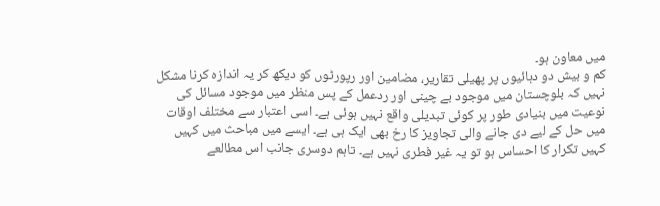میں معاون ہو۔
کم و بیش دو دہائیوں پر پھیلی تقاریر، مضامین اور رپورٹوں کو دیکھ کر یہ اندازہ کرنا مشکل نہیں کہ بلوچستان میں موجود بے چینی اور ردعمل کے پس منظر میں موجود مسائل کی نوعیت میں بنیادی طور پر کوئی تبدیلی واقع نہیں ہوئی ہے۔ اسی اعتبار سے مختلف اوقات میں حل کے لیے دی جانے والی تجاویز کا رخ بھی ایک ہی ہے۔ ایسے میں مباحث میں کہیں کہیں تکرار کا احساس ہو تو یہ غیر فطری نہیں ہے۔ تاہم دوسری جانب اس مطالعے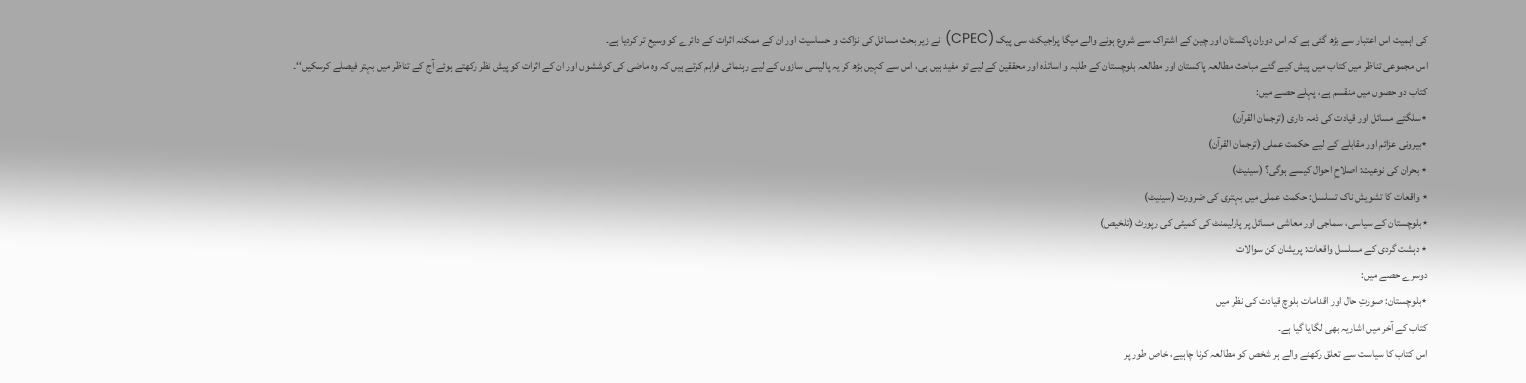کی اہمیت اس اعتبار سے بڑھ گئی ہے کہ اس دوران پاکستان اور چین کے اشتراک سے شروع ہونے والے میگا پراجیکٹ سی پیک (CPEC) نے زیر بحث مسائل کی نزاکت و حساسیت اور ان کے ممکنہ اثرات کے دائرے کو وسیع تر کردیا ہے۔
اس مجموعی تناظر میں کتاب میں پیش کیے گئے مباحث مطالعہ پاکستان اور مطالعہ بلوچستان کے طلبہ و اساتذہ اور محققین کے لیے تو مفید ہیں ہی، اس سے کہیں بڑھ کر یہ پالیسی سازوں کے لیے رہنمائی فراہم کرتے ہیں کہ وہ ماضی کی کوششوں اور ان کے اثرات کو پیش نظر رکھتے ہوئے آج کے تناظر میں بہتر فیصلے کرسکیں‘‘۔
کتاب دو حصوں میں منقسم ہے، پہلے حصے میں:
٭سلگتے مسائل اور قیادت کی ذمہ داری (ترجمان القرآن)
٭بیرونی عزائم اور مقابلے کے لیے حکمت عملی (ترجمان القرآن)
٭ بحران کی نوعیت: اصلاحِ احوال کیسے ہوگی؟ (سینیٹ)
٭ واقعات کا تشویش ناک تسلسل: حکمت عملی میں بہتری کی ضرورت (سینیٹ)
٭بلوچستان کے سیاسی، سماجی اور معاشی مسائل پر پارلیمنٹ کی کمیٹی کی رپورٹ (تلخیص)
٭ دہشت گردی کے مسلسل واقعات: پریشان کن سوالات
دوسرے حصے میں:
٭بلوچستان: صورتِ حال اور اقدامات بلوچ قیادت کی نظر میں
کتاب کے آخر میں اشاریہ بھی لگایا گیا ہے۔
اس کتاب کا سیاست سے تعلق رکھنے والے ہر شخص کو مطالعہ کرنا چاہیے، خاص طور پر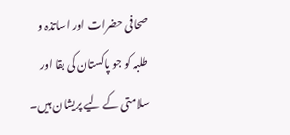صحافی حضرات اور اساتذہ و طلبہ کو جو پاکستان کی بقا اور سلامتی کے لیے پریشان ہیں۔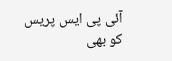آئی پی ایس پریس کو بھی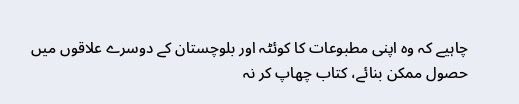چاہیے کہ وہ اپنی مطبوعات کا کوئٹہ اور بلوچستان کے دوسرے علاقوں میں حصول ممکن بنائے، کتاب چھاپ کر نہ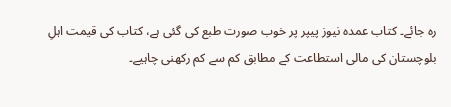رہ جائے۔ کتاب عمدہ نیوز پیپر پر خوب صورت طبع کی گئی ہے، کتاب کی قیمت اہلِ بلوچستان کی مالی استطاعت کے مطابق کم سے کم رکھنی چاہیے۔